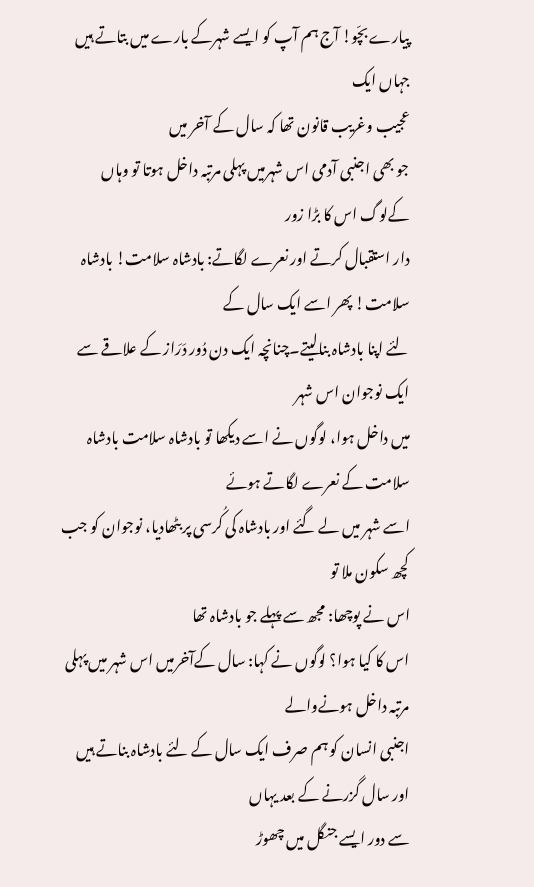پیارے بچّو! آج ہم آپ کو ایسے شہرکے بارے میں بتاتے ہیں جہاں ایک
عجیب وغریب قانون تھا کہ سال کے آخر میں
جو بھی اجنبی آدمی اس شہرمیں پہلی مرتبہ داخل ہوتا تو وہاں کےلوگ اس کا بڑا زور
دار استقبال کرتے اور نعرے لگاتے: بادشاہ سلامت! بادشاہ سلامت! پھر اسے ایک سال کے
لئے اپنا بادشاہ بنالیتے۔چنانچہ ایک دن دُور دَرَاز کے علاقے سے ایک نوجوان اس شہر
میں داخل ہوا، لوگوں نے اسے دیکھا تو بادشاہ سلامت بادشاہ سلامت کے نعرے لگاتے ہوئے
اسے شہر میں لے گئے اور بادشاہ کی کُرسی پر بٹھادیا، نوجوان کو جب کچھ سکون ملا تو
اس نے پوچھا: مجھ سے پہلے جو بادشاہ تھا
اس کا کیا ہوا؟ لوگوں نے کہا: سال کےآخرمیں اس شہر میں پہلی مرتبہ داخل ہونےوالے
اجنبی انسان کو ہم صرف ایک سال کے لئے بادشاہ بناتے ہیں اور سال گزرنے کے بعد یہاں
سے دور ایسے جنگل میں چھوڑ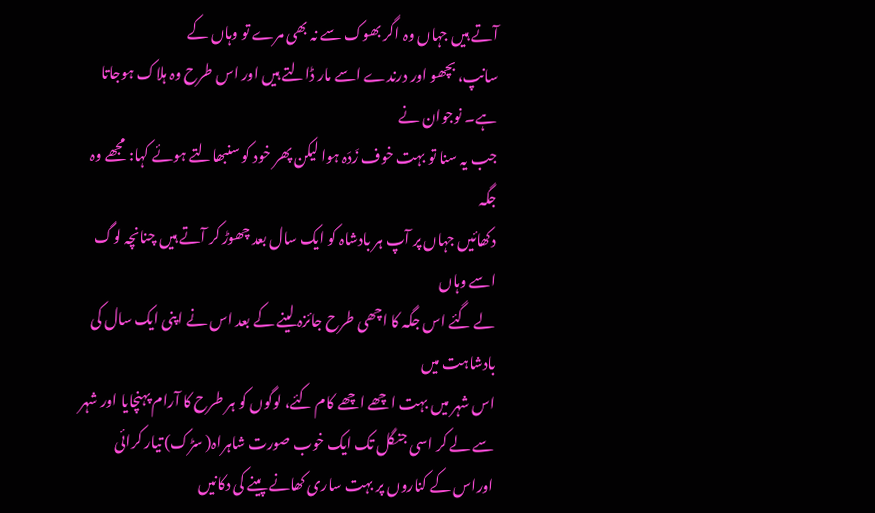آتے ہیں جہاں وہ اگر بھوک سے نہ بھی مرے تو وہاں کے
سانپ، بچھو اور درندے اسے مار ڈالتے ہیں اور اس طرح وہ ہلاک ہوجاتا ہے۔ نوجوان نے
جب یہ سنا تو بہت خوف زَدَہ ہوا لیکن پھر خود کو سنبھالتے ہوئے کہا: مجھے وہ جگہ
دکھائیں جہاں پر آپ ہر بادشاہ کو ایک سال بعد چھوڑ کر آتے ہیں چنانچہ لوگ اسے وہاں
لے گئے اس جگہ کا اچھی طرح جائزہ لینے کے بعد اس نے اپنی ایک سال کی بادشاہت میں
اس شہر میں بہت اچھے اچھے کام کئے، لوگوں کو ہر طرح کا آرام پہنچایا اور شہر سے لے کر اسی جنگل تک ایک خوب صورت شاہراہ( سڑک) تیار کرائی
اوراس کے کناروں پر بہت ساری کھانے پینے کی دکانیں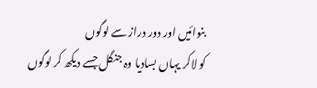بنوائیں اور دور دراز سے لوگوں
کو لاکر یہاں بسادیا وہ جنگل جسے دیکھ کر لوگوں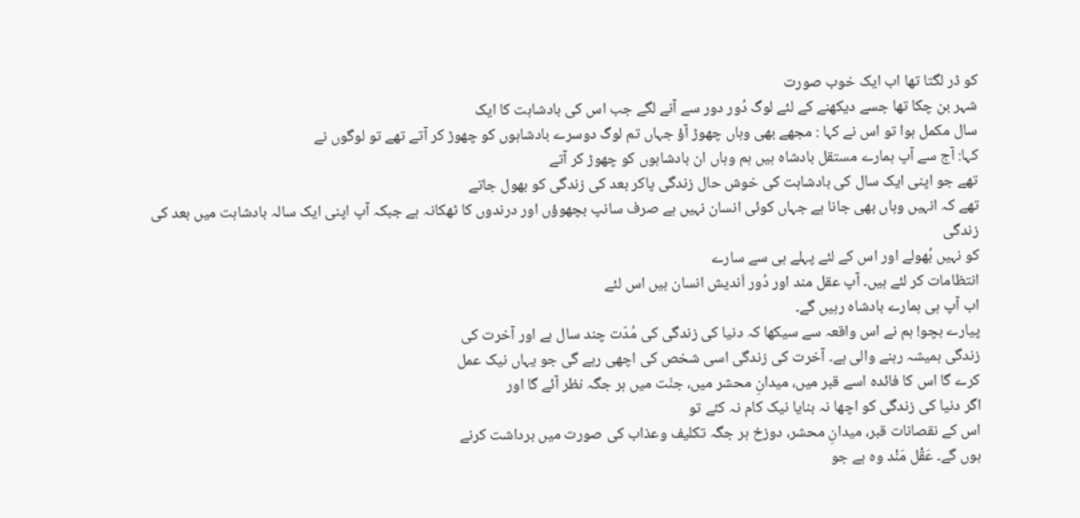کو ڈر لگتا تھا اب ایک خوب صورت
شہر بن چکا تھا جسے دیکھنے کے لئے لوگ دُور دور سے آنے لگے جب اس کی بادشاہت کا ایک
سال مکمل ہوا تو اس نے کہا : مجھے بھی وہاں چھوڑ آؤ جہاں تم لوگ دوسرے بادشاہوں کو چھوڑ کر آتے تھے تو لوگوں نے
کہا: آج سے آپ ہمارے مستقل بادشاہ ہیں ہم وہاں ان بادشاہوں کو چھوڑ کر آتے
تھے جو اپنی ایک سال کی بادشاہت کی خوش حال زندگی پاکر بعد کی زندگی کو بھول جاتے
تھے کہ انہیں وہاں بھی جانا ہے جہاں کوئی انسان نہیں ہے صرف سانپ بچھوؤں اور درندوں کا ٹھکانہ ہے جبکہ آپ اپنی ایک سالہ بادشاہت میں بعد کی زندگی
کو نہیں بُھولے اور اس کے لئے پہلے ہی سے سارے
انتظامات کر لئے ہیں۔ آپ عقل مند اور دُور اَندیش انسان ہیں اس لئے
اب آپ ہی ہمارے بادشاہ رہیں گے۔
پیارے بچو! ہم نے اس واقعہ سے سیکھا کہ دنیا کی زندگی کی مُدّت چند سال ہے اور آخرت کی
زندگی ہمیشہ رہنے والی ہے۔ آخرت کی زندگی اسی شخص کی اچھی رہے گی جو یہاں نیک عمل
کرے گا اس کا فائدہ اسے قبر میں، میدانِ محشر میں، جنّت میں ہر جگہ نظر آئے گا اور
اگر دنیا کی زندگی کو اچھا نہ بنایا نیک کام نہ کئے تو
اس کے نقصانات قبر، میدانِ محشر، دوزخ ہر جگہ تکلیف وعذاب کی صورت میں برداشت کرنے
ہوں گے۔ عَقْل مَنْد وہ ہے جو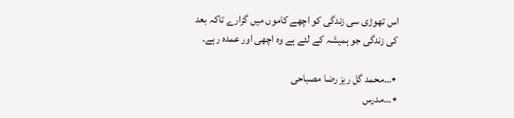اس تھوڑی سی زندگی کو اچھے کاموں میں گزارے تاکہ بعد
کی زندگی جو ہمیشہ کے لئے ہے وہ اچھی اور عمدہ رہے۔

٭…محمد گل ریز رضا مصباحی
٭…مدرس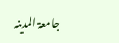جامعۃ المدینہ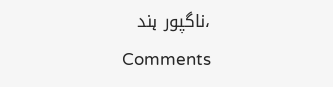،ناگپور ہند
Comments